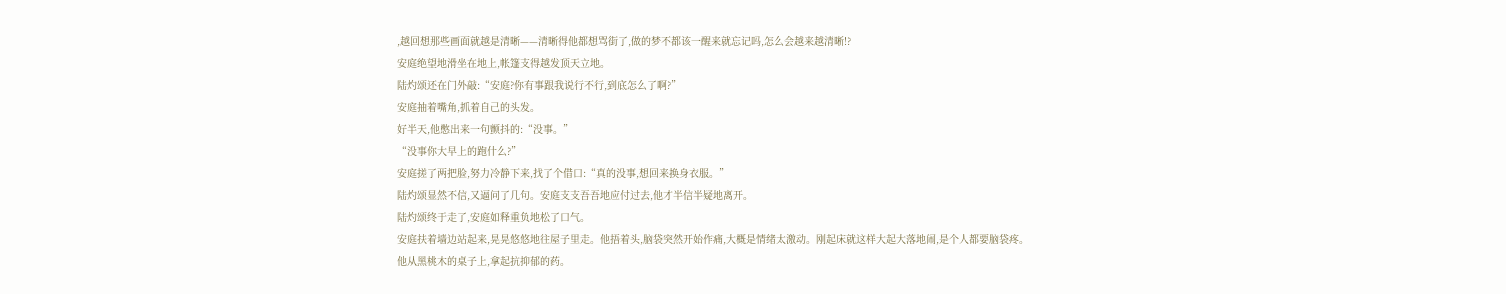,越回想那些画面就越是清晰——清晰得他都想骂街了,做的梦不都该一醒来就忘记吗,怎么会越来越清晰!?
安庭绝望地滑坐在地上,帐篷支得越发顶天立地。
陆灼颂还在门外敲:“安庭?你有事跟我说行不行,到底怎么了啊?”
安庭抽着嘴角,抓着自己的头发。
好半天,他憋出来一句颤抖的:“没事。”
“没事你大早上的跑什么?”
安庭搓了两把脸,努力冷静下来,找了个借口:“真的没事,想回来换身衣服。”
陆灼颂显然不信,又逼问了几句。安庭支支吾吾地应付过去,他才半信半疑地离开。
陆灼颂终于走了,安庭如释重负地松了口气。
安庭扶着墙边站起来,晃晃悠悠地往屋子里走。他捂着头,脑袋突然开始作痛,大概是情绪太激动。刚起床就这样大起大落地闹,是个人都要脑袋疼。
他从黑桃木的桌子上,拿起抗抑郁的药。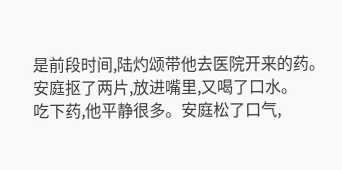是前段时间,陆灼颂带他去医院开来的药。
安庭抠了两片,放进嘴里,又喝了口水。
吃下药,他平静很多。安庭松了口气,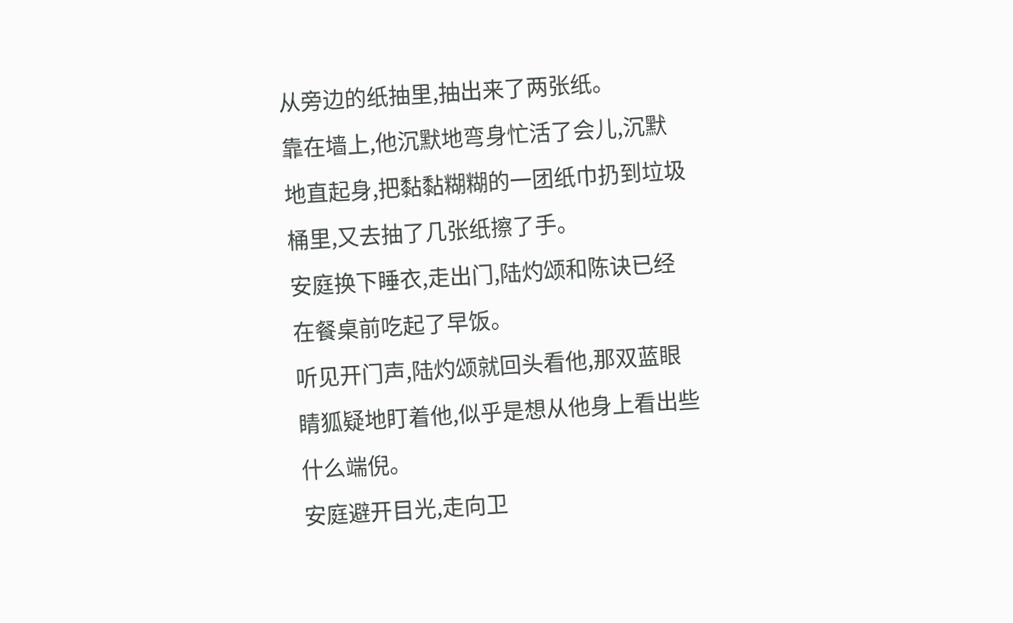从旁边的纸抽里,抽出来了两张纸。
靠在墙上,他沉默地弯身忙活了会儿,沉默地直起身,把黏黏糊糊的一团纸巾扔到垃圾桶里,又去抽了几张纸擦了手。
安庭换下睡衣,走出门,陆灼颂和陈诀已经在餐桌前吃起了早饭。
听见开门声,陆灼颂就回头看他,那双蓝眼睛狐疑地盯着他,似乎是想从他身上看出些什么端倪。
安庭避开目光,走向卫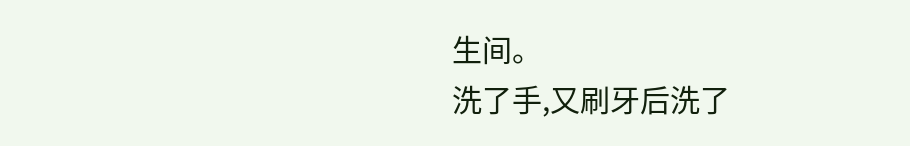生间。
洗了手,又刷牙后洗了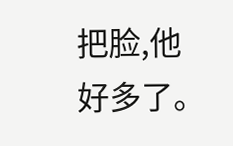把脸,他好多了。